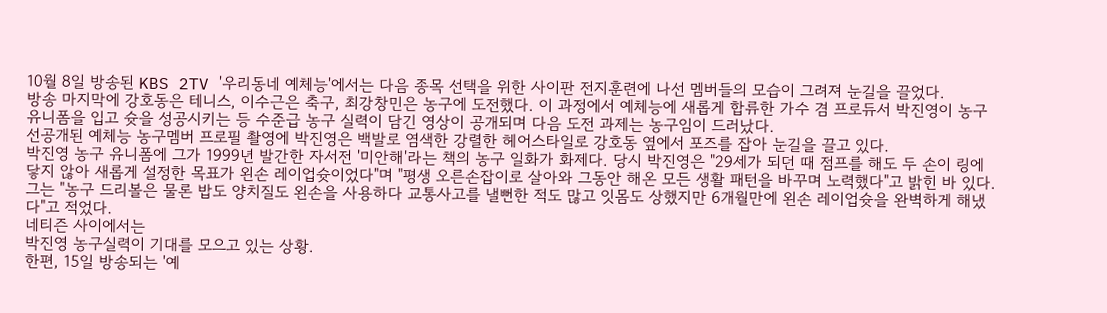10월 8일 방송된 KBS 2TV '우리동네 예체능'에서는 다음 종목 선택을 위한 사이판 전지훈련에 나선 멤버들의 모습이 그려져 눈길을 끌었다.
방송 마지막에 강호동은 테니스, 이수근은 축구, 최강창민은 농구에 도전했다. 이 과정에서 예체능에 새롭게 합류한 가수 겸 프로듀서 박진영이 농구 유니폼을 입고 슛을 성공시키는 등 수준급 농구 실력이 담긴 영상이 공개되며 다음 도전 과제는 농구임이 드러났다.
선공개된 예체능 농구멤버 프로필 촬영에 박진영은 백발로 염색한 강렬한 헤어스타일로 강호동 옆에서 포즈를 잡아 눈길을 끌고 있다.
박진영 농구 유니폼에 그가 1999년 발간한 자서전 '미안해'라는 책의 농구 일화가 화제다. 당시 박진영은 "29세가 되던 때 점프를 해도 두 손이 링에 닿지 않아 새롭게 설정한 목표가 왼손 레이업슛이었다"며 "평생 오른손잡이로 살아와 그동안 해온 모든 생활 패턴을 바꾸며 노력했다"고 밝힌 바 있다. 그는 "농구 드리볼은 물론 밥도 양치질도 왼손을 사용하다 교통사고를 낼뻔한 적도 많고 잇몸도 상했지만 6개월만에 왼손 레이업슛을 완벽하게 해냈다"고 적었다.
네티즌 사이에서는
박진영 농구실력이 기대를 모으고 있는 상황.
한편, 15일 방송되는 '예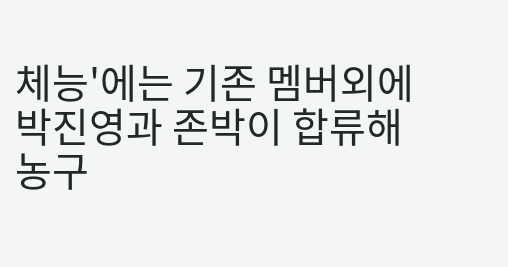체능'에는 기존 멤버외에 박진영과 존박이 합류해 농구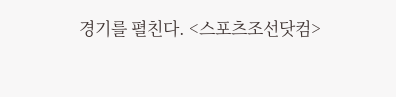경기를 펼친다. <스포츠조선닷컴>